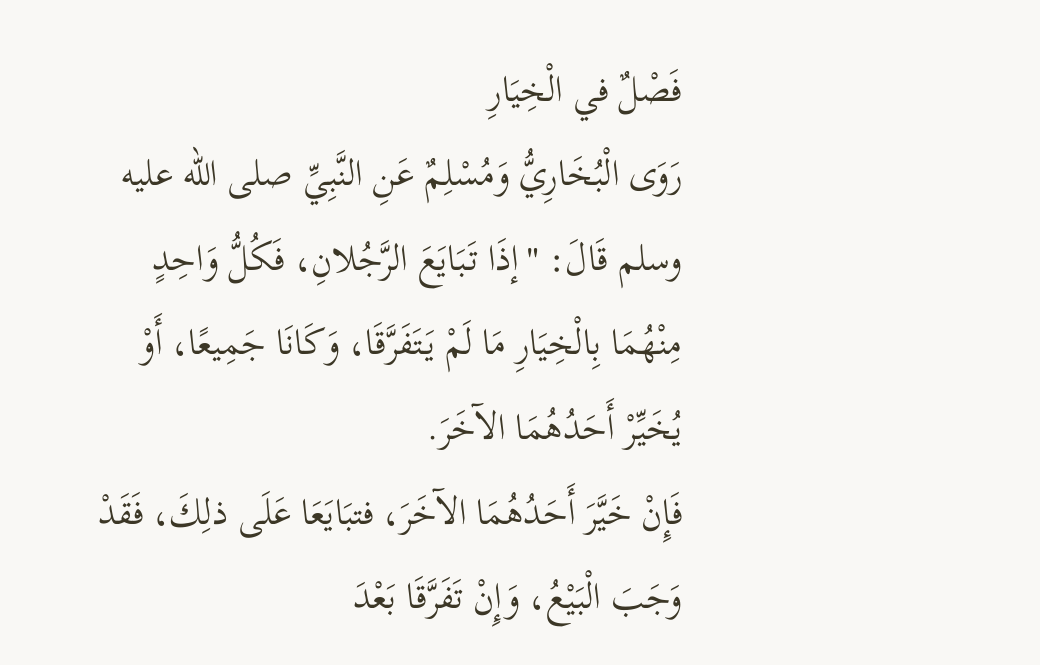فَصْلٌ في الْخِيَارِ
رَوَى الْبُخَارِيُّ وَمُسْلِمٌ عَنِ النَّبِيِّ صلى الله عليه وسلم قَالَ: "إذَا تَبَايَعَ الرَّجُلانِ، فَكُلُّ وَاحِدٍ مِنْهُمَا بِالْخِيَارِ مَا لَمْ يَتَفَرَّقَا، وَكَانَا جَمِيعًا، أَوْ يُخَيِّرْ أَحَدُهُمَا الآخَرَ.
فَإِنْ خَيَّرَ أَحَدُهُمَا الآخَرَ، فتبَايَعَا عَلَى ذلِكَ، فَقَدْ وَجَبَ الْبَيْعُ، وَإِنْ تَفَرَّقَا بَعْدَ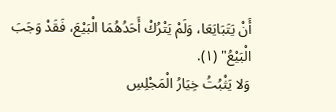أَنْ يَتَبَايَعَا، وَلَمْ يَتْرُكْ أَحَدُهُمَا الْبَيْعَ، فَقَدْ وَجَبَ الْبَيْعُ" (١).
وَلا يَثْبُتُ خِيَارُ الْمَجْلِسِ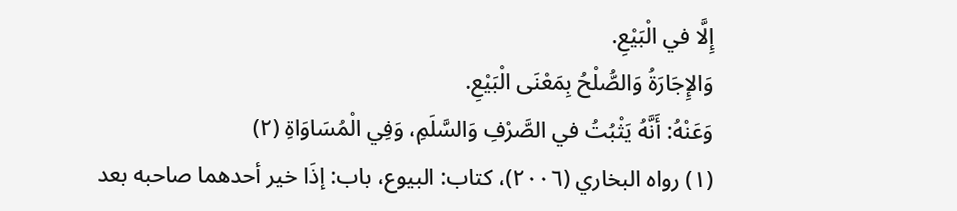إِلَّا في الْبَيْعِ.
وَالإِجَارَةُ وَالصُّلْحُ بِمَعْنَى الْبَيْعِ.
وَعَنْهُ: أَنَّهُ يَثْبُتُ في الصَّرْفِ وَالسَّلَمِ، وَفِي الْمُسَاوَاةِ (٢)
(١) رواه البخاري (٢٠٠٦)، كتاب: البيوع، باب: إذَا خير أحدهما صاحبه بعد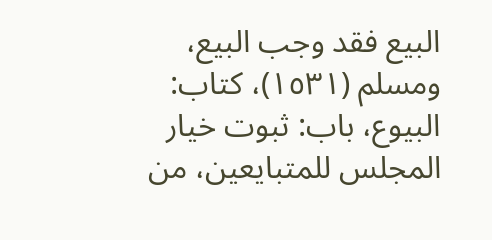البيع فقد وجب البيع، ومسلم (١٥٣١)، كتاب: البيوع، باب: ثبوت خيار المجلس للمتبايعين، من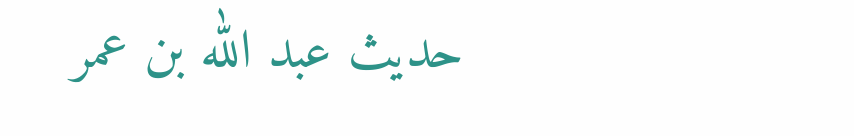حديث عبد الله بن عمر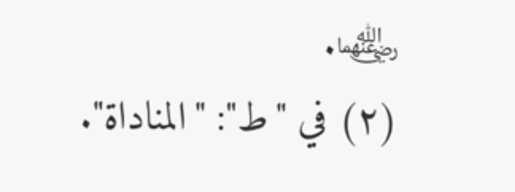﵄.
(٢) في "ط": "المناداة".